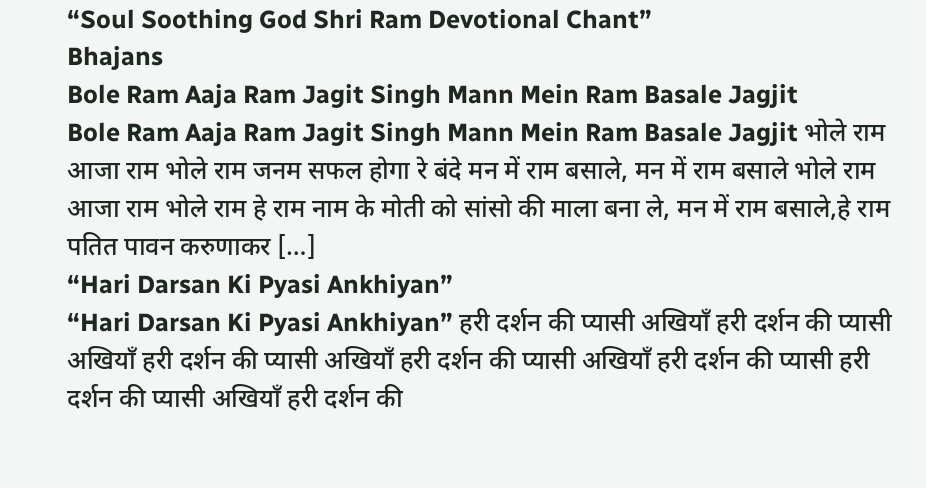“Soul Soothing God Shri Ram Devotional Chant”
Bhajans
Bole Ram Aaja Ram Jagit Singh Mann Mein Ram Basale Jagjit
Bole Ram Aaja Ram Jagit Singh Mann Mein Ram Basale Jagjit भोले राम आजा राम भोले राम जनम सफल होगा रे बंदे मन में राम बसाले, मन में राम बसाले भोले राम आजा राम भोले राम हे राम नाम के मोती को सांसो की माला बना ले, मन में राम बसाले,हे राम पतित पावन करुणाकर […]
“Hari Darsan Ki Pyasi Ankhiyan”
“Hari Darsan Ki Pyasi Ankhiyan” हरी दर्शन की प्यासी अखियाँ हरी दर्शन की प्यासी अखियाँ हरी दर्शन की प्यासी अखियाँ हरी दर्शन की प्यासी अखियाँ हरी दर्शन की प्यासी हरी दर्शन की प्यासी अखियाँ हरी दर्शन की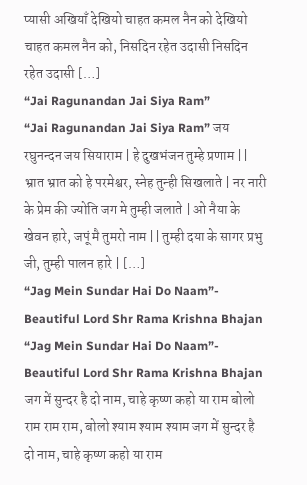प्यासी अखियाँ देखियो चाहत कमल नैन को देखियो चाहत कमल नैन को, निसदिन रहेत उदासी निसदिन रहेत उदासी […]
“Jai Ragunandan Jai Siya Ram”
“Jai Ragunandan Jai Siya Ram” जय रघुनन्दन जय सियाराम | हे दुखभंजन तुम्हे प्रणाम || भ्रात भ्रात को हे परमेश्वर, स्नेह तुन्ही सिखलाते | नर नारी के प्रेम की ज्योति जग मे तुम्ही जलाते | ओ नैया के खेवन हारे, जपूं मै तुमरो नाम || तुम्ही दया के सागर प्रभु जी, तुम्ही पालन हारे | […]
“Jag Mein Sundar Hai Do Naam”- Beautiful Lord Shr Rama Krishna Bhajan
“Jag Mein Sundar Hai Do Naam”- Beautiful Lord Shr Rama Krishna Bhajan जग में सुन्दर है दो नाम, चाहे कृष्ण कहो या राम बोलो राम राम राम, बोलो श्याम श्याम श्याम जग में सुन्दर है दो नाम, चाहे कृष्ण कहो या राम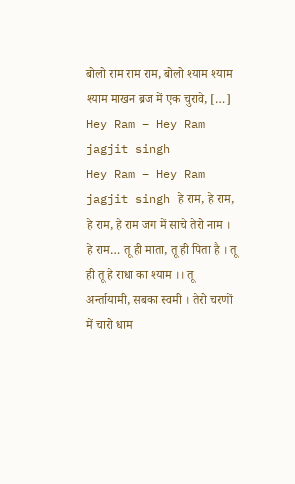बोलो राम राम राम, बोलो श्याम श्याम श्याम माखन ब्रज में एक चुरावे, […]
Hey Ram – Hey Ram jagjit singh
Hey Ram – Hey Ram jagjit singh हे राम, हे राम, हे राम, हे राम जग में साचे तेरो नाम । हे राम… तू ही माता, तू ही पिता है । तू ही तू हे राधा का श्याम ।। तू अर्न्तायामी, सबका स्वमी । तेरो चरणों में चारो धाम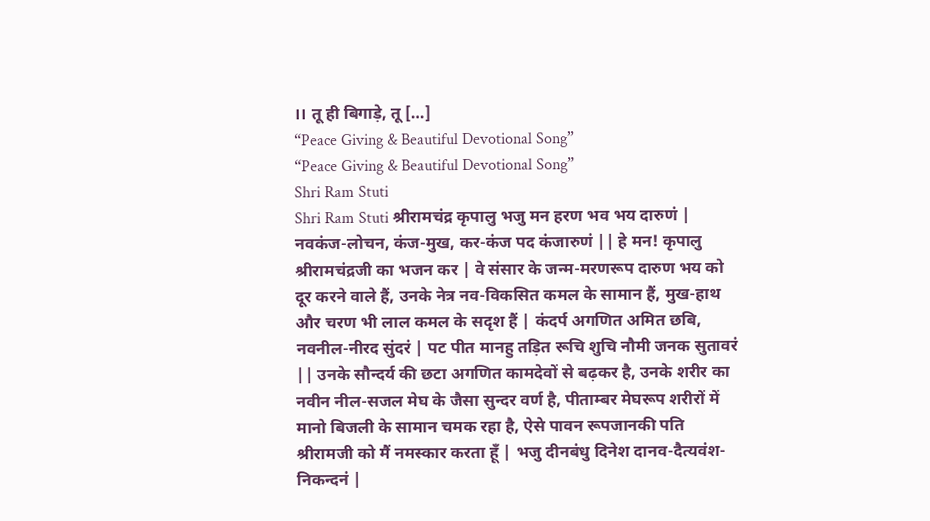।। तू ही बिगाड़े, तू […]
“Peace Giving & Beautiful Devotional Song”
“Peace Giving & Beautiful Devotional Song”
Shri Ram Stuti
Shri Ram Stuti श्रीरामचंद्र कृपालु भजु मन हरण भव भय दारुणं | नवकंज-लोचन, कंज-मुख, कर-कंज पद कंजारुणं || हे मन! कृपालु श्रीरामचंद्रजी का भजन कर | वे संसार के जन्म-मरणरूप दारुण भय को दूर करने वाले हैं, उनके नेत्र नव-विकसित कमल के सामान हैं, मुख-हाथ और चरण भी लाल कमल के सदृश हैं | कंदर्प अगणित अमित छबि, नवनील-नीरद सुंदरं | पट पीत मानहु तड़ित रूचि शुचि नौमी जनक सुतावरं || उनके सौन्दर्य की छटा अगणित कामदेवों से बढ़कर है, उनके शरीर का नवीन नील-सजल मेघ के जैसा सुन्दर वर्ण है, पीताम्बर मेघरूप शरीरों में मानो बिजली के सामान चमक रहा है, ऐसे पावन रूपजानकी पति श्रीरामजी को मैं नमस्कार करता हूँ | भजु दीनबंधु दिनेश दानव-दैत्यवंश-निकन्दनं |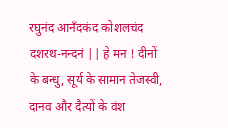रघुनंद आनँदकंद कोशलचंद दशरथ-नन्दनं || हे मन ! दीनों के बन्धु, सूर्य के सामान तेजस्वी, दानव और दैत्यों के वंश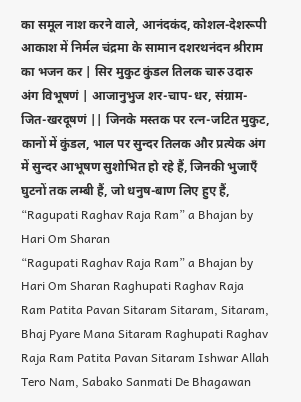का समूल नाश करने वाले, आनंदकंद, कोशल-देशरूपी आकाश में निर्मल चंद्रमा के सामान दशरथनंदन श्रीराम का भजन कर | सिर मुकुट कुंडल तिलक चारु उदारु अंग विभूषणं | आजानुभुज शर-चाप-धर, संग्राम-जित-खरदूषणं || जिनके मस्तक पर रत्न-जटित मुकुट, कानों में कुंडल, भाल पर सुन्दर तिलक और प्रत्येक अंग में सुन्दर आभूषण सुशोभित हो रहे हैं, जिनकी भुजाएँ घुटनों तक लम्बी हैं, जो धनुष-बाण लिए हुए हैं,
“Ragupati Raghav Raja Ram” a Bhajan by Hari Om Sharan
“Ragupati Raghav Raja Ram” a Bhajan by Hari Om Sharan Raghupati Raghav Raja Ram Patita Pavan Sitaram Sitaram, Sitaram, Bhaj Pyare Mana Sitaram Raghupati Raghav Raja Ram Patita Pavan Sitaram Ishwar Allah Tero Nam, Sabako Sanmati De Bhagawan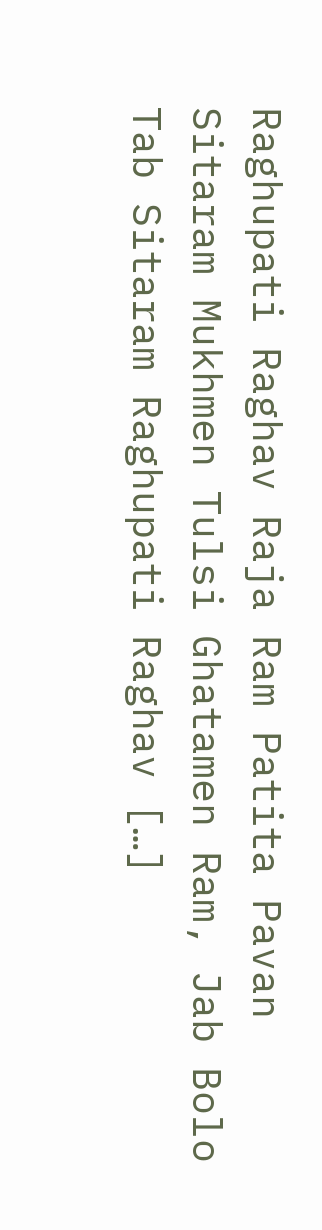Raghupati Raghav Raja Ram Patita Pavan Sitaram Mukhmen Tulsi Ghatamen Ram, Jab Bolo Tab Sitaram Raghupati Raghav […]